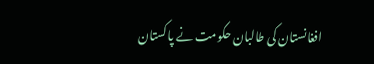افغانستان کی طالبان حکومت نے پاکستان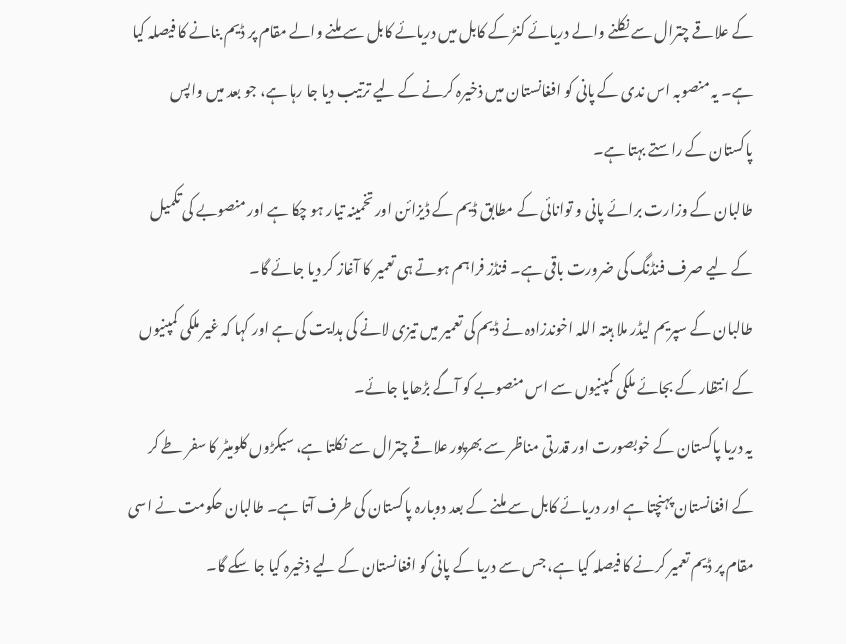کے علاقے چترال سے نکلنے والے دریائے کنڑ کے کابل میں دریائے کابل سے ملنے والے مقام پر ڈیم بنانے کا فیصلہ کیا ہے۔ یہ منصوبہ اس ندی کے پانی کو افغانستان میں ذخیرہ کرنے کے لیے ترتیب دیا جا رہا ہے، جو بعد میں واپس پاکستان کے راستے بہتا ہے۔
طالبان کے وزارت برائے پانی و توانائی کے مطابق ڈیم کے ڈیزائن اور تخمینہ تیار ہو چکا ہے اور منصوبے کی تکمیل کے لیے صرف فنڈنگ کی ضرورت باقی ہے۔ فنڈز فراہم ہوتے ہی تعمیر کا آغاز کر دیا جائے گا۔
طالبان کے سپریم لیڈر ملا ہبتہ اللہ اخوندزادہ نے ڈیم کی تعمیر میں تیزی لانے کی ہدایت کی ہے اور کہا کہ غیر ملکی کمپنیوں کے انتظار کے بجائے ملکی کمپنیوں سے اس منصوبے کو آگے بڑھایا جائے۔
یہ دریا پاکستان کے خوبصورت اور قدرتی مناظر سے بھرپور علاقے چترال سے نکلتا ہے، سیکڑوں کلومیٹر کا سفر طے کر کے افغانستان پہنچتا ہے اور دریائے کابل سے ملنے کے بعد دوبارہ پاکستان کی طرف آتا ہے۔ طالبان حکومت نے اسی مقام پر ڈیم تعمیر کرنے کا فیصلہ کیا ہے، جس سے دریا کے پانی کو افغانستان کے لیے ذخیرہ کیا جا سکے گا۔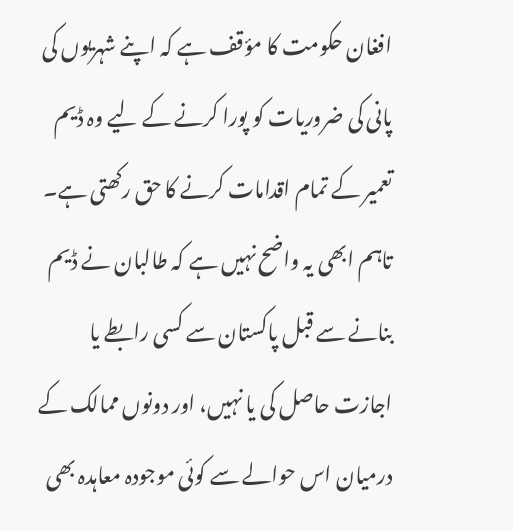افغان حکومت کا مؤقف ہے کہ اپنے شہریوں کی پانی کی ضروریات کو پورا کرنے کے لیے وہ ڈیم تعمیر کے تمام اقدامات کرنے کا حق رکھتی ہے۔ تاہم ابھی یہ واضح نہیں ہے کہ طالبان نے ڈیم بنانے سے قبل پاکستان سے کسی رابطے یا اجازت حاصل کی یا نہیں، اور دونوں ممالک کے درمیان اس حوالے سے کوئی موجودہ معاہدہ بھی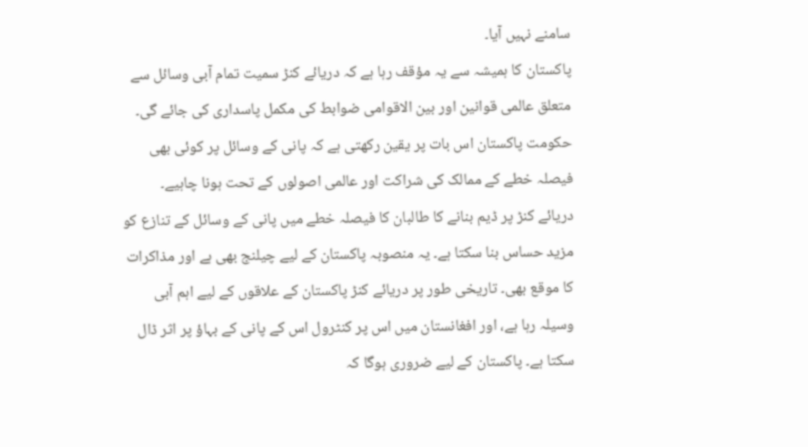سامنے نہیں آیا۔
پاکستان کا ہمیشہ سے یہ مؤقف رہا ہے کہ دریائے کنڑ سمیت تمام آبی وسائل سے متعلق عالمی قوانین اور بین الاقوامی ضوابط کی مکمل پاسداری کی جائے گی۔ حکومت پاکستان اس بات پر یقین رکھتی ہے کہ پانی کے وسائل پر کوئی بھی فیصلہ خطے کے ممالک کی شراکت اور عالمی اصولوں کے تحت ہونا چاہیے۔
دریائے کنڑ پر ڈیم بنانے کا طالبان کا فیصلہ خطے میں پانی کے وسائل کے تنازع کو مزید حساس بنا سکتا ہے۔ یہ منصوبہ پاکستان کے لیے چیلنج بھی ہے اور مذاکرات کا موقع بھی۔ تاریخی طور پر دریائے کنڑ پاکستان کے علاقوں کے لیے اہم آبی وسیلہ رہا ہے، اور افغانستان میں اس پر کنٹرول اس کے پانی کے بہاؤ پر اثر ڈال سکتا ہے۔ پاکستان کے لیے ضروری ہوگا کہ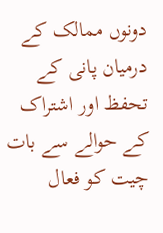دونوں ممالک کے درمیان پانی کے تحفظ اور اشتراک کے حوالے سے بات چیت کو فعال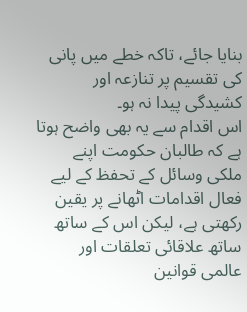بنایا جائے، تاکہ خطے میں پانی کی تقسیم پر تنازعہ اور کشیدگی پیدا نہ ہو۔
اس اقدام سے یہ بھی واضح ہوتا ہے کہ طالبان حکومت اپنے ملکی وسائل کے تحفظ کے لیے فعال اقدامات اٹھانے پر یقین رکھتی ہے، لیکن اس کے ساتھ ساتھ علاقائی تعلقات اور عالمی قوانین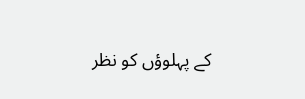کے پہلوؤں کو نظر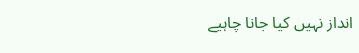انداز نہیں کیا جانا چاہیے